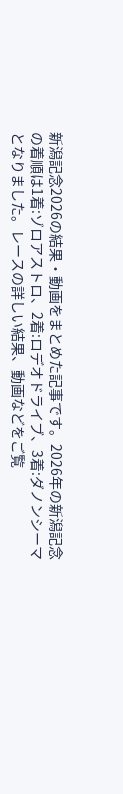新潟記念2026の結果・動画をまとめた記事です。2026年の新潟記念の着順は1着:ゾロアストロ、2着:ロデオドライブ、3着:ダノンシーマとなりました。レースの詳しい結果、動画などをご覧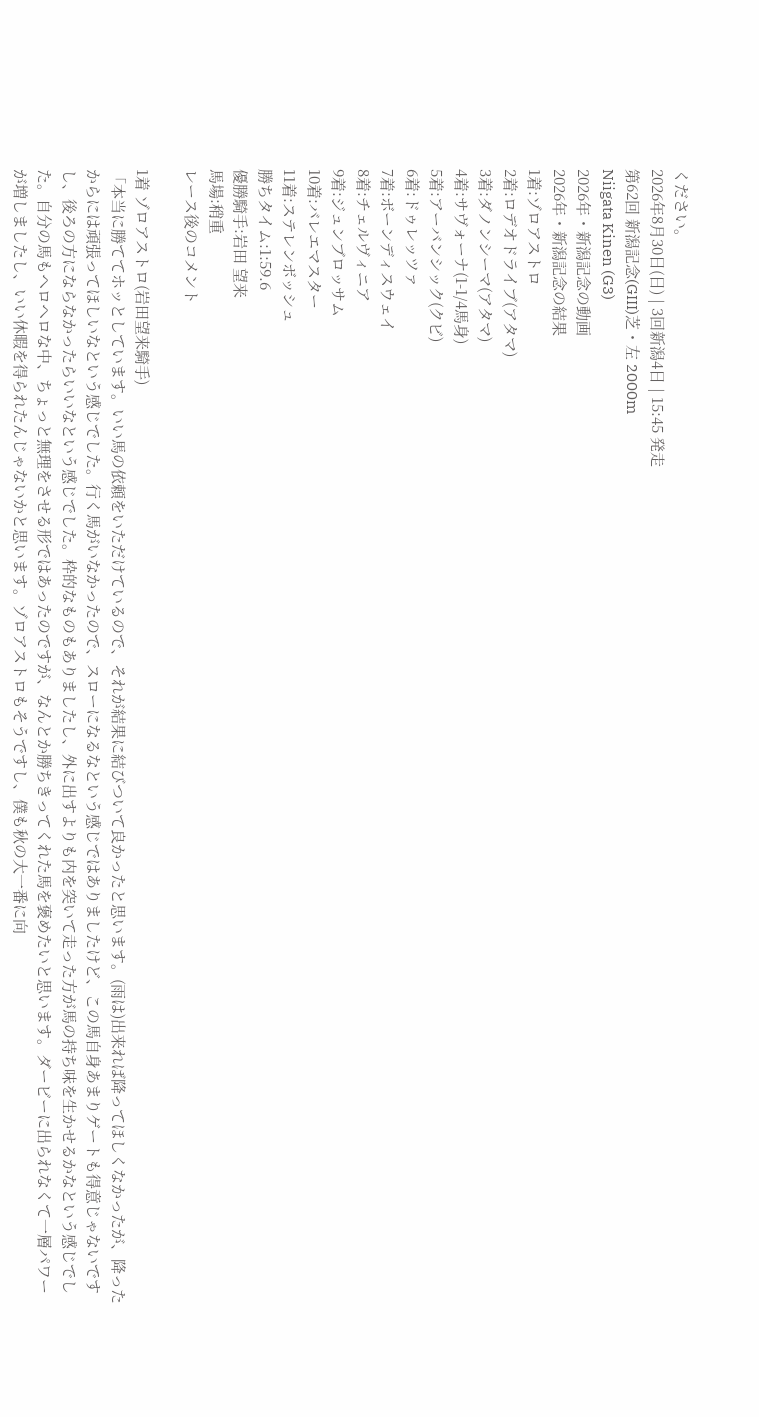ください。
2026年8月30日(日) | 3回新潟4日 | 15:45 発走
第62回 新潟記念(GIII)芝・左 2000m
Niigata Kinen (G3)
2026年・新潟記念の動画
2026年・新潟記念の結果
1着:ゾロアストロ
2着:ロデオドライブ(アタマ)
3着:ダノンシーマ(アタマ)
4着:サヴォーナ(1-1/4馬身)
5着:アーバンシック(クビ)
6着:ドゥレッツァ
7着:ボーンディスウェイ
8着:チェルヴィニア
9着:ジュンブロッサム
10着:バレエマスター
11着:ステレンボッシュ
勝ちタイム:1:59.6
優勝騎手:岩田 望来
馬場:稍重
レース後のコメント

1着 ゾロアストロ(岩田望来騎手)
「本当に勝ててホッとしています。いい馬の依頼をいただけているので、それが結果に結びついて良かったと思います。(雨は)出来れば降ってほしくなかったが、降ったからには頑張ってほしいなという感じでした。行く馬がいなかったので、スローになるなという感じではありましたけど、この馬自身あまりゲートも得意じゃないですし、後ろの方にならなかったらいいなという感じでした。枠的なものもありましたし、外に出すよりも内を突いて走った方が馬の持ち味を生かせるかなという感じでした。自分の馬もヘロヘロな中、ちょっと無理をさせる形ではあったのですが、なんとか勝ちきってくれた馬を褒めたいと思います。ダービーに出られなくて一層パワーが増しましたし、いい休暇を得られたんじゃないかと思います。ゾロアストロもそうですし、僕も秋の大一番に向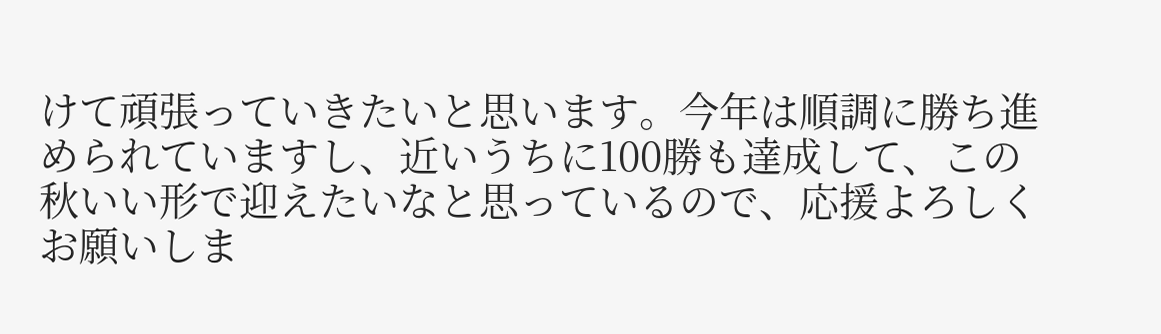けて頑張っていきたいと思います。今年は順調に勝ち進められていますし、近いうちに100勝も達成して、この秋いい形で迎えたいなと思っているので、応援よろしくお願いしま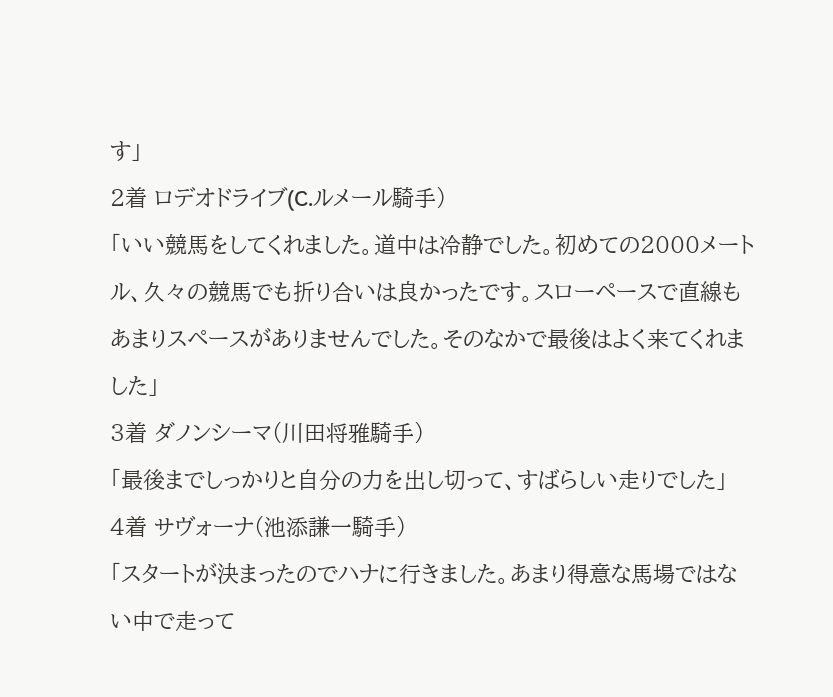す」
2着 ロデオドライブ(C.ルメール騎手)
「いい競馬をしてくれました。道中は冷静でした。初めての2000メートル、久々の競馬でも折り合いは良かったです。スローペースで直線もあまりスペースがありませんでした。そのなかで最後はよく来てくれました」
3着 ダノンシーマ(川田将雅騎手)
「最後までしっかりと自分の力を出し切って、すばらしい走りでした」
4着 サヴォーナ(池添謙一騎手)
「スタートが決まったのでハナに行きました。あまり得意な馬場ではない中で走って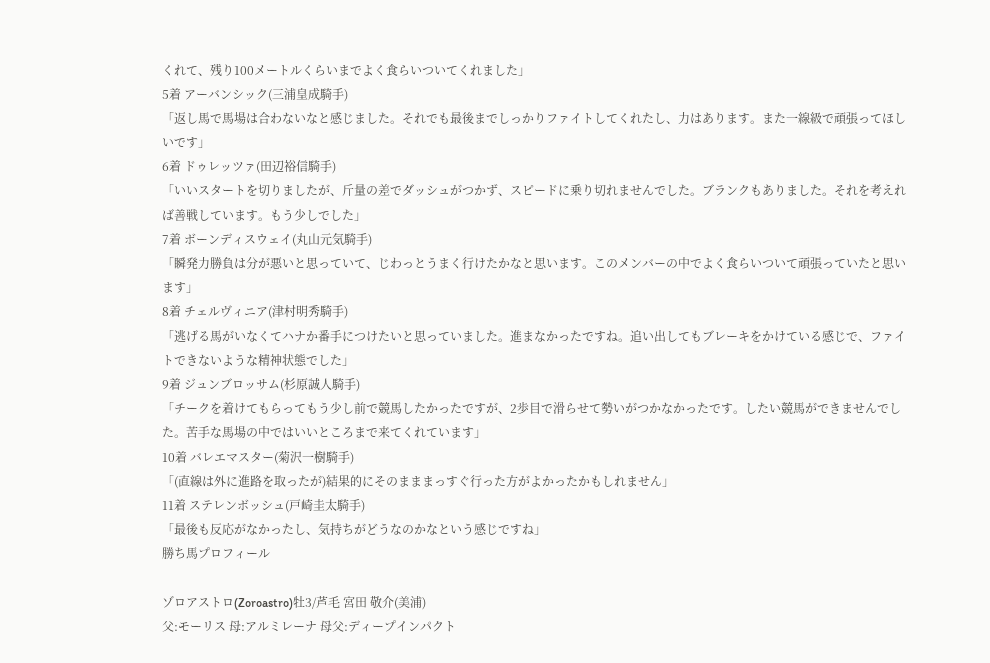くれて、残り100メートルくらいまでよく食らいついてくれました」
5着 アーバンシック(三浦皇成騎手)
「返し馬で馬場は合わないなと感じました。それでも最後までしっかりファイトしてくれたし、力はあります。また一線級で頑張ってほしいです」
6着 ドゥレッツァ(田辺裕信騎手)
「いいスタートを切りましたが、斤量の差でダッシュがつかず、スピードに乗り切れませんでした。ブランクもありました。それを考えれば善戦しています。もう少しでした」
7着 ボーンディスウェイ(丸山元気騎手)
「瞬発力勝負は分が悪いと思っていて、じわっとうまく行けたかなと思います。このメンバーの中でよく食らいついて頑張っていたと思います」
8着 チェルヴィニア(津村明秀騎手)
「逃げる馬がいなくてハナか番手につけたいと思っていました。進まなかったですね。追い出してもブレーキをかけている感じで、ファイトできないような精神状態でした」
9着 ジュンブロッサム(杉原誠人騎手)
「チークを着けてもらってもう少し前で競馬したかったですが、2歩目で滑らせて勢いがつかなかったです。したい競馬ができませんでした。苦手な馬場の中ではいいところまで来てくれています」
10着 バレエマスター(菊沢一樹騎手)
「(直線は外に進路を取ったが)結果的にそのまままっすぐ行った方がよかったかもしれません」
11着 ステレンボッシュ(戸崎圭太騎手)
「最後も反応がなかったし、気持ちがどうなのかなという感じですね」
勝ち馬プロフィール

ゾロアストロ(Zoroastro)牡3/芦毛 宮田 敬介(美浦)
父:モーリス 母:アルミレーナ 母父:ディープインパクト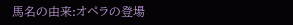馬名の由来:オペラの登場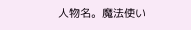人物名。魔法使い